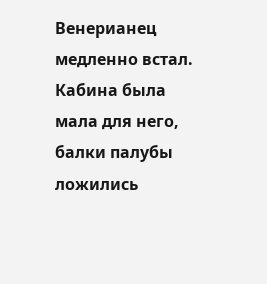Венерианец медленно встал. Кабина была мала для него, балки палубы ложились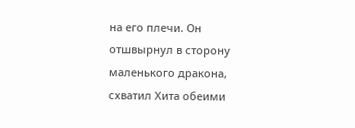на его плечи. Он отшвырнул в сторону маленького дракона, схватил Хита обеими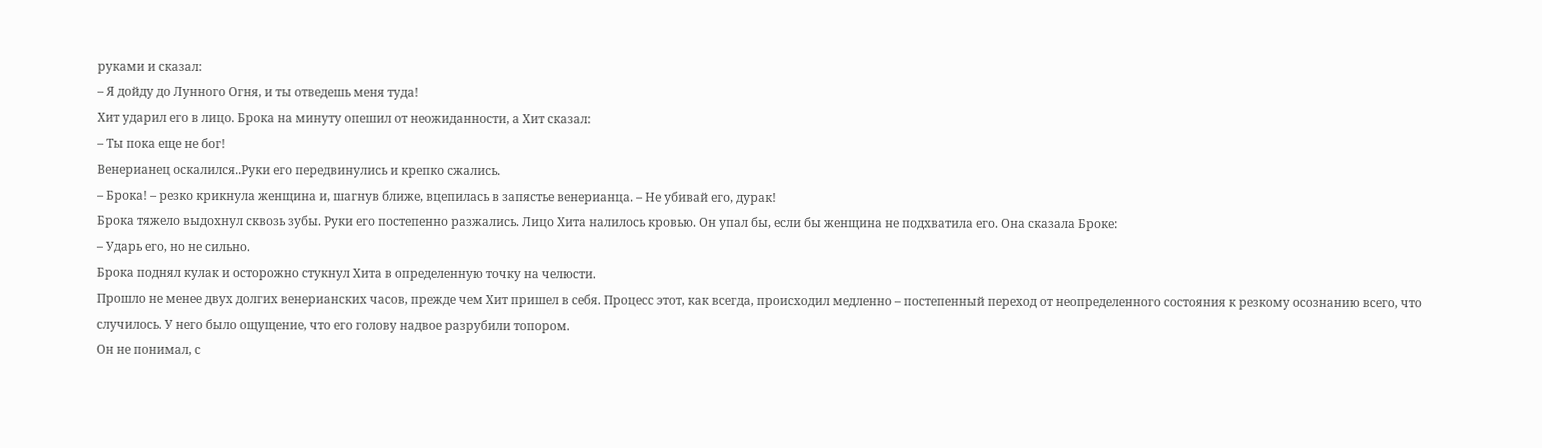руками и сказал:
– Я дойду до Лунного Огня, и ты отведешь меня туда!
Хит ударил его в лицо. Брока на минуту опешил от неожиданности, а Хит сказал:
– Ты пока еще не бог!
Венерианец оскалился..Руки его передвинулись и крепко сжались.
– Брока! – резко крикнула женщина и, шагнув ближе, вцепилась в запястье венерианца. – Не убивай его, дурак!
Брока тяжело выдохнул сквозь зубы. Руки его постепенно разжались. Лицо Хита налилось кровью. Он упал бы, если бы женщина не подхватила его. Она сказала Броке:
– Ударь его, но не сильно.
Брока поднял кулак и осторожно стукнул Хита в определенную точку на челюсти.
Прошло не менее двух долгих венерианских часов, прежде чем Хит пришел в себя. Процесс этот, как всегда, происходил медленно – постепенный переход от неопределенного состояния к резкому осознанию всего, что случилось. У него было ощущение, что его голову надвое разрубили топором.
Он не понимал, с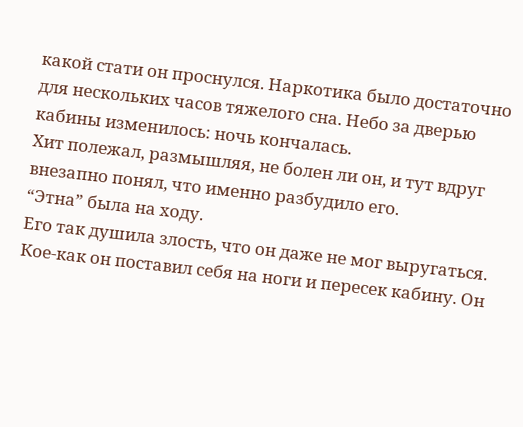какой стати он проснулся. Наркотика было достаточно для нескольких часов тяжелого сна. Небо за дверью кабины изменилось: ночь кончалась.
Хит полежал, размышляя, не болен ли он, и тут вдруг внезапно понял, что именно разбудило его.
“Этна” была на ходу.
Его так душила злость, что он даже не мог выругаться. Кое-как он поставил себя на ноги и пересек кабину. Он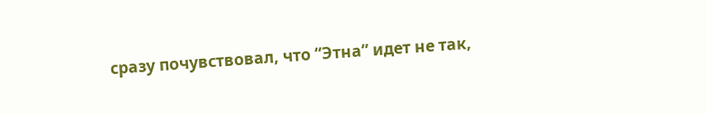сразу почувствовал, что “Этна” идет не так,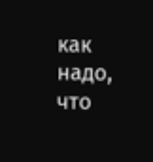как надо, что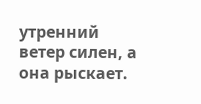утренний ветер силен, а она рыскает.